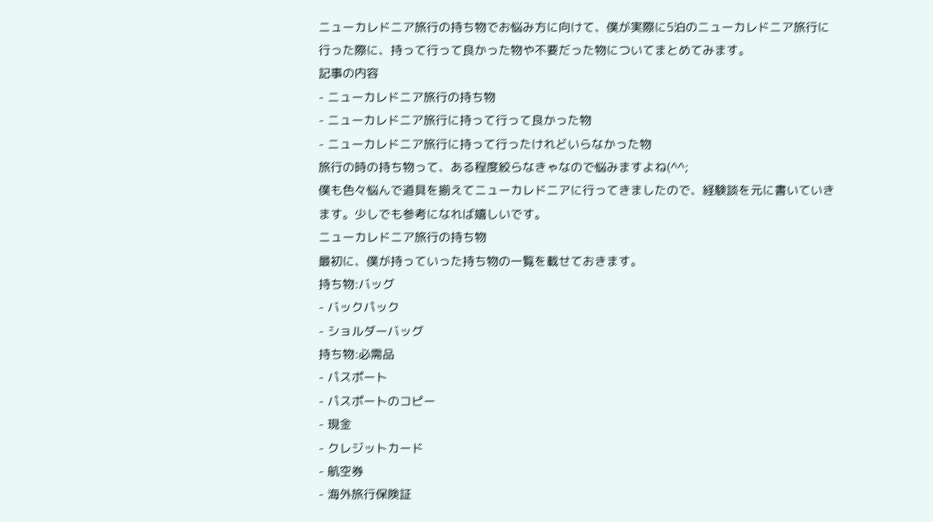ニューカレドニア旅行の持ち物でお悩み方に向けて、僕が実際に5泊のニューカレドニア旅行に行った際に、持って行って良かった物や不要だった物についてまとめてみます。
記事の内容
- ニューカレドニア旅行の持ち物
- ニューカレドニア旅行に持って行って良かった物
- ニューカレドニア旅行に持って行ったけれどいらなかった物
旅行の時の持ち物って、ある程度絞らなきゃなので悩みますよね(^^;
僕も色々悩んで道具を揃えてニューカレドニアに行ってきましたので、経験談を元に書いていきます。少しでも参考になれば嬉しいです。
ニューカレドニア旅行の持ち物
最初に、僕が持っていった持ち物の一覧を載せておきます。
持ち物:バッグ
- バックパック
- ショルダーバッグ
持ち物:必需品
- パスポート
- パスポートのコピー
- 現金
- クレジットカード
- 航空券
- 海外旅行保険証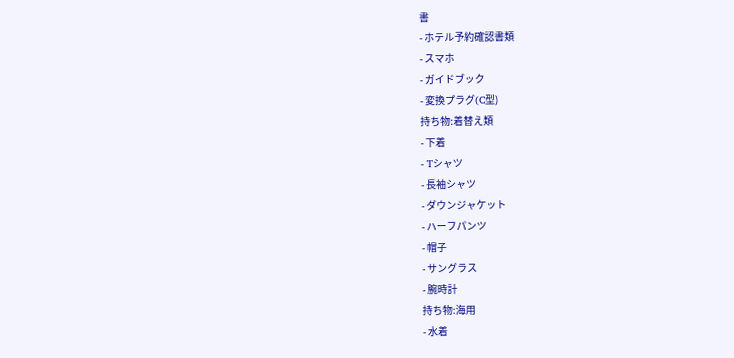書
- ホテル予約確認書類
- スマホ
- ガイドブック
- 変換プラグ(C型)
持ち物:着替え類
- 下着
- Tシャツ
- 長袖シャツ
- ダウンジャケット
- ハーフパンツ
- 帽子
- サングラス
- 腕時計
持ち物:海用
- 水着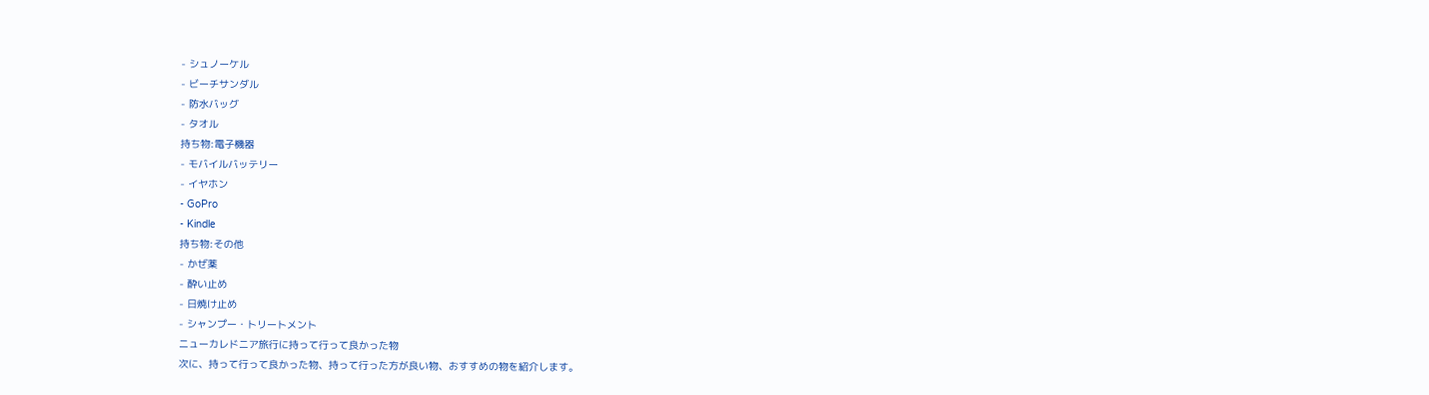- シュノーケル
- ビーチサンダル
- 防水バッグ
- タオル
持ち物:電子機器
- モバイルバッテリー
- イヤホン
- GoPro
- Kindle
持ち物:その他
- かぜ薬
- 酔い止め
- 日焼け止め
- シャンプー・トリートメント
ニューカレドニア旅行に持って行って良かった物
次に、持って行って良かった物、持って行った方が良い物、おすすめの物を紹介します。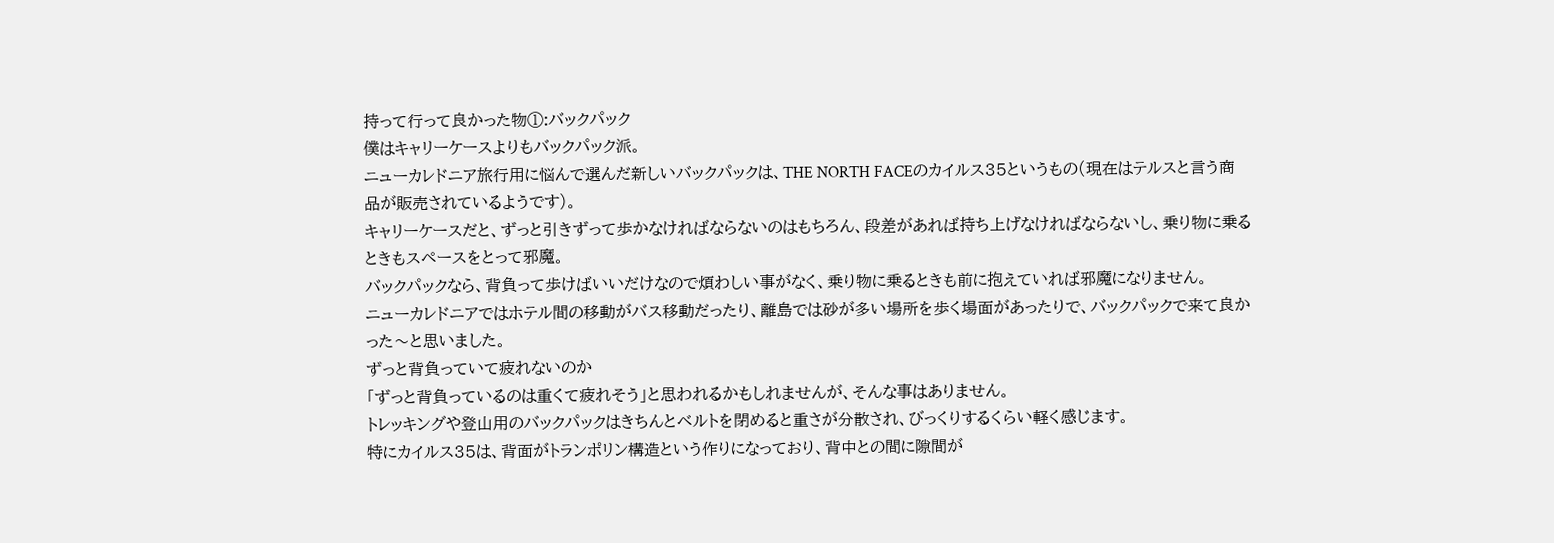持って行って良かった物①:バックパック
僕はキャリーケースよりもバックパック派。
ニューカレドニア旅行用に悩んで選んだ新しいバックパックは、THE NORTH FACEのカイルス35というもの(現在はテルスと言う商品が販売されているようです)。
キャリーケースだと、ずっと引きずって歩かなければならないのはもちろん、段差があれば持ち上げなければならないし、乗り物に乗るときもスペースをとって邪魔。
バックパックなら、背負って歩けばいいだけなので煩わしい事がなく、乗り物に乗るときも前に抱えていれば邪魔になりません。
ニューカレドニアではホテル間の移動がバス移動だったり、離島では砂が多い場所を歩く場面があったりで、バックパックで来て良かった〜と思いました。
ずっと背負っていて疲れないのか
「ずっと背負っているのは重くて疲れそう」と思われるかもしれませんが、そんな事はありません。
トレッキングや登山用のバックパックはきちんとベルトを閉めると重さが分散され、びっくりするくらい軽く感じます。
特にカイルス35は、背面がトランポリン構造という作りになっており、背中との間に隙間が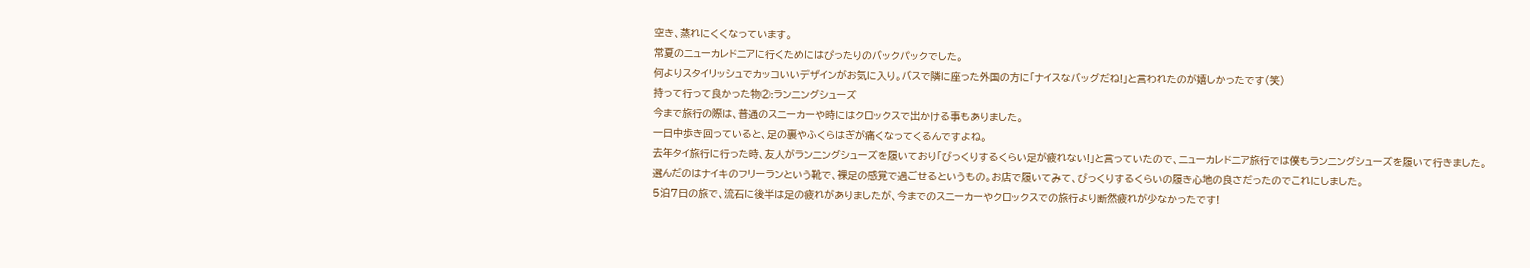空き、蒸れにくくなっています。
常夏のニューカレドニアに行くためにはぴったりのバックパックでした。
何よりスタイリッシュでカッコいいデザインがお気に入り。バスで隣に座った外国の方に「ナイスなバッグだね!」と言われたのが嬉しかったです(笑)
持って行って良かった物②:ランニングシューズ
今まで旅行の際は、普通のスニーカーや時にはクロックスで出かける事もありました。
一日中歩き回っていると、足の裏やふくらはぎが痛くなってくるんですよね。
去年タイ旅行に行った時、友人がランニングシューズを履いており「びっくりするくらい足が疲れない!」と言っていたので、ニューカレドニア旅行では僕もランニングシューズを履いて行きました。
選んだのはナイキのフリーランという靴で、裸足の感覚で過ごせるというもの。お店で履いてみて、びっくりするくらいの履き心地の良さだったのでこれにしました。
5泊7日の旅で、流石に後半は足の疲れがありましたが、今までのスニーカーやクロックスでの旅行より断然疲れが少なかったです!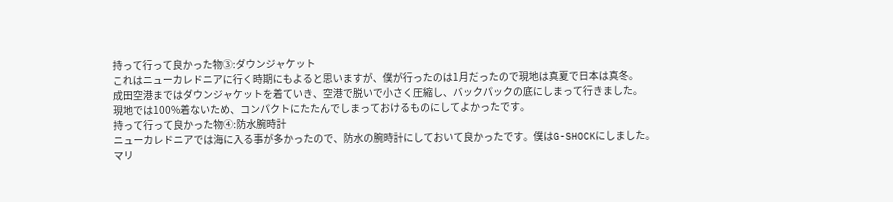持って行って良かった物③:ダウンジャケット
これはニューカレドニアに行く時期にもよると思いますが、僕が行ったのは1月だったので現地は真夏で日本は真冬。
成田空港まではダウンジャケットを着ていき、空港で脱いで小さく圧縮し、バックパックの底にしまって行きました。
現地では100%着ないため、コンパクトにたたんでしまっておけるものにしてよかったです。
持って行って良かった物④:防水腕時計
ニューカレドニアでは海に入る事が多かったので、防水の腕時計にしておいて良かったです。僕はG-SHOCKにしました。
マリ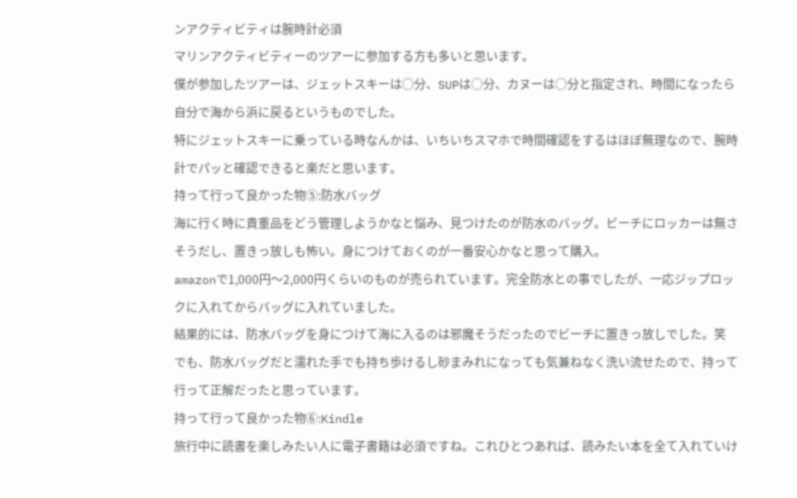ンアクティビティは腕時計必須
マリンアクティビティーのツアーに参加する方も多いと思います。
僕が参加したツアーは、ジェットスキーは○分、SUPは○分、カヌーは○分と指定され、時間になったら自分で海から浜に戻るというものでした。
特にジェットスキーに乗っている時なんかは、いちいちスマホで時間確認をするはほぼ無理なので、腕時計でパッと確認できると楽だと思います。
持って行って良かった物⑤:防水バッグ
海に行く時に貴重品をどう管理しようかなと悩み、見つけたのが防水のバッグ。ビーチにロッカーは無さそうだし、置きっ放しも怖い。身につけておくのが一番安心かなと思って購入。
amazonで1,000円〜2,000円くらいのものが売られています。完全防水との事でしたが、一応ジップロックに入れてからバッグに入れていました。
結果的には、防水バッグを身につけて海に入るのは邪魔そうだったのでビーチに置きっ放しでした。笑
でも、防水バッグだと濡れた手でも持ち歩けるし砂まみれになっても気兼ねなく洗い流せたので、持って行って正解だったと思っています。
持って行って良かった物⑥:Kindle
旅行中に読書を楽しみたい人に電子書籍は必須ですね。これひとつあれば、読みたい本を全て入れていけ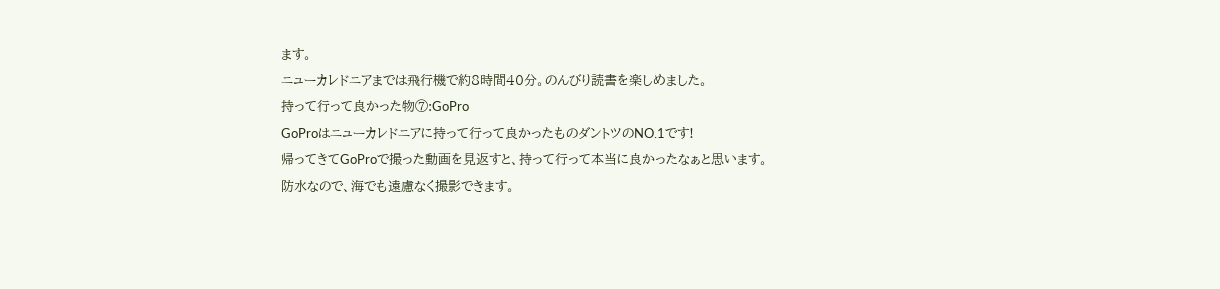ます。
ニューカレドニアまでは飛行機で約8時間40分。のんびり読書を楽しめました。
持って行って良かった物⑦:GoPro
GoProはニューカレドニアに持って行って良かったものダントツのNO.1です!
帰ってきてGoProで撮った動画を見返すと、持って行って本当に良かったなぁと思います。
防水なので、海でも遠慮なく撮影できます。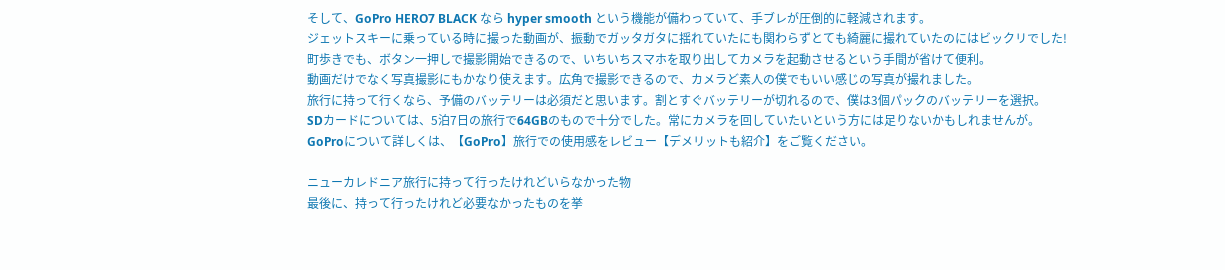そして、GoPro HERO7 BLACK なら hyper smooth という機能が備わっていて、手ブレが圧倒的に軽減されます。
ジェットスキーに乗っている時に撮った動画が、振動でガッタガタに揺れていたにも関わらずとても綺麗に撮れていたのにはビックリでした!
町歩きでも、ボタン一押しで撮影開始できるので、いちいちスマホを取り出してカメラを起動させるという手間が省けて便利。
動画だけでなく写真撮影にもかなり使えます。広角で撮影できるので、カメラど素人の僕でもいい感じの写真が撮れました。
旅行に持って行くなら、予備のバッテリーは必須だと思います。割とすぐバッテリーが切れるので、僕は3個パックのバッテリーを選択。
SDカードについては、5泊7日の旅行で64GBのもので十分でした。常にカメラを回していたいという方には足りないかもしれませんが。
GoProについて詳しくは、【GoPro】旅行での使用感をレビュー【デメリットも紹介】をご覧ください。

ニューカレドニア旅行に持って行ったけれどいらなかった物
最後に、持って行ったけれど必要なかったものを挙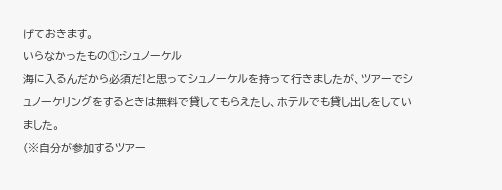げておきます。
いらなかったもの①:シュノーケル
海に入るんだから必須だ!と思ってシュノーケルを持って行きましたが、ツアーでシュノーケリングをするときは無料で貸してもらえたし、ホテルでも貸し出しをしていました。
(※自分が参加するツアー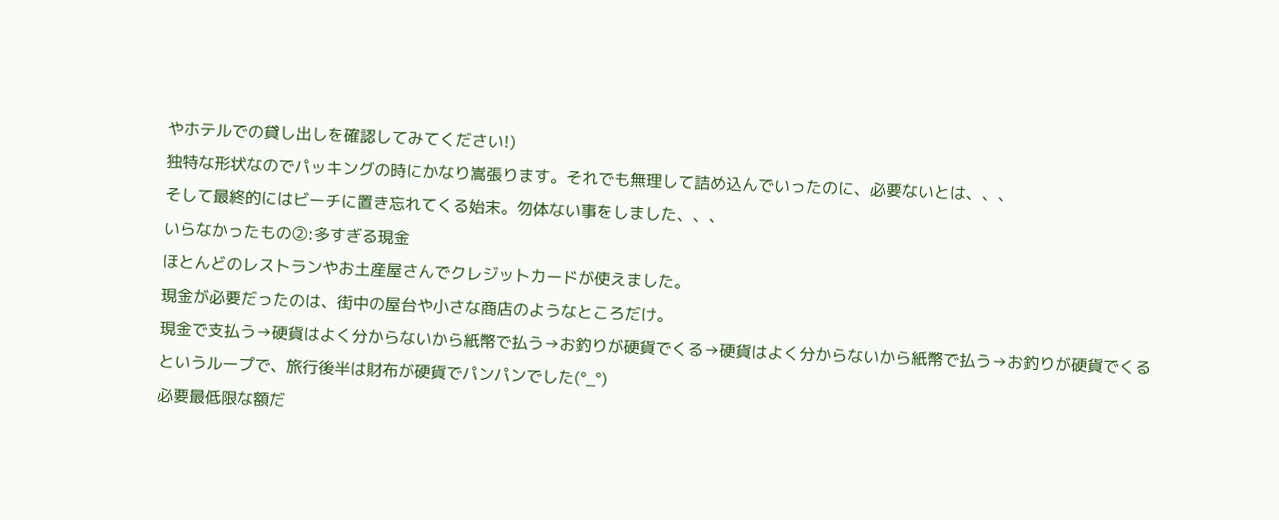やホテルでの貸し出しを確認してみてください!)
独特な形状なのでパッキングの時にかなり嵩張ります。それでも無理して詰め込んでいったのに、必要ないとは、、、
そして最終的にはビーチに置き忘れてくる始末。勿体ない事をしました、、、
いらなかったもの②:多すぎる現金
ほとんどのレストランやお土産屋さんでクレジットカードが使えました。
現金が必要だったのは、街中の屋台や小さな商店のようなところだけ。
現金で支払う→硬貨はよく分からないから紙幣で払う→お釣りが硬貨でくる→硬貨はよく分からないから紙幣で払う→お釣りが硬貨でくる
というループで、旅行後半は財布が硬貨でパンパンでした(°_°)
必要最低限な額だ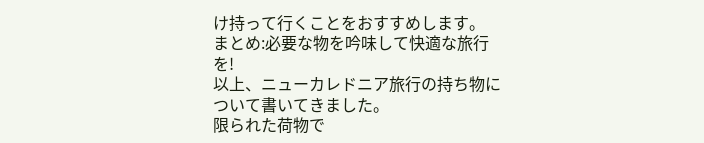け持って行くことをおすすめします。
まとめ:必要な物を吟味して快適な旅行を!
以上、ニューカレドニア旅行の持ち物について書いてきました。
限られた荷物で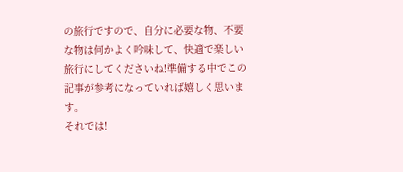の旅行ですので、自分に必要な物、不要な物は何かよく吟味して、快適で楽しい旅行にしてくださいね!準備する中でこの記事が参考になっていれば嬉しく思います。
それでは!